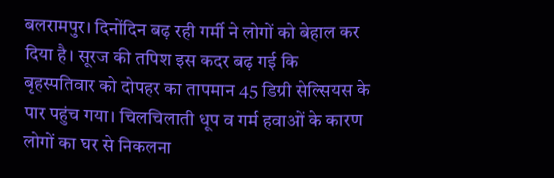बलरामपुर। दिनोंदिन बढ़ रही गर्मी ने लोगों को बेहाल कर दिया है। सूरज की तपिश इस कदर बढ़ गई कि बृहस्पतिवार को दोपहर का तापमान 45 डिग्री सेल्सियस के पार पहुंच गया। चिलचिलाती धूप व गर्म हवाओं के कारण लोगों का घर से निकलना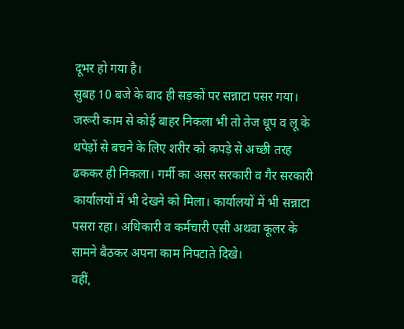दूभर हो गया है।
सुबह 10 बजे के बाद ही सड़कों पर सन्नाटा पसर गया। जरूरी काम से कोई बाहर निकला भी तो तेज धूप व लू के थपेड़ों से बचने के लिए शरीर को कपड़े से अच्छी तरह ढककर ही निकला। गर्मी का असर सरकारी व गैर सरकारी कार्यालयों में भी देखने को मिला। कार्यालयों में भी सन्नाटा पसरा रहा। अधिकारी व कर्मचारी एसी अथवा कूलर के सामने बैठकर अपना काम निपटाते दिखे।
वहीं,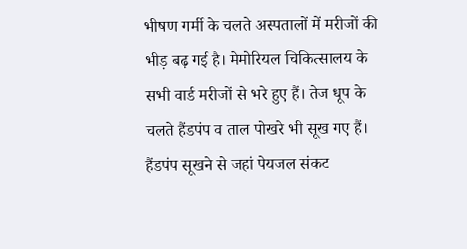भीषण गर्मी के चलते अस्पतालों में मरीजों की भीड़ बढ़ गई है। मेमोरियल चिकित्सालय के सभी वार्ड मरीजों से भरे हुए हैं। तेज धूप के चलते हैंडपंप व ताल पोखरे भी सूख गए हैं।
हैंडपंप सूखने से जहां पेयजल संकट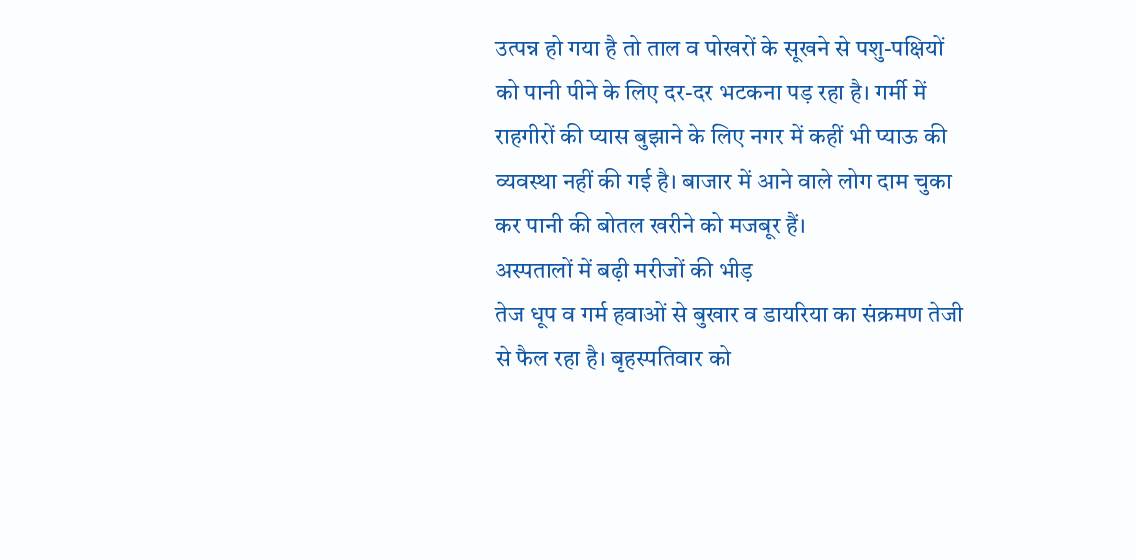उत्पन्न हो गया है तो ताल व पोखरों के सूखने से पशु-पक्षियों को पानी पीने के लिए दर-दर भटकना पड़ रहा है। गर्मी में राहगीरों की प्यास बुझाने के लिए नगर में कहीं भी प्याऊ की व्यवस्था नहीं की गई है। बाजार में आने वाले लोग दाम चुका कर पानी की बोतल खरीने को मजबूर हैं।
अस्पतालों में बढ़ी मरीजों की भीड़
तेज धूप व गर्म हवाओं से बुखार व डायरिया का संक्रमण तेजी से फैल रहा है। बृहस्पतिवार को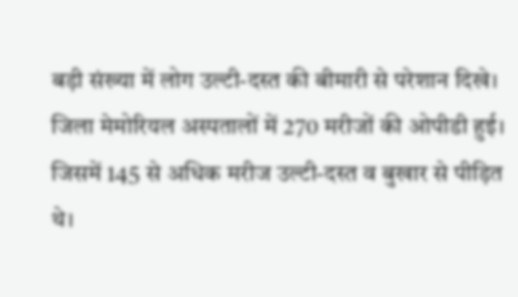बड़ी संख्या में लोग उल्टी-दस्त की बीमारी से परेशान दिखे। जिला मेमोरियल अस्पतालों में 270 मरीजों की ओपीडी हुई। जिसमें 145 से अधिक मरीज उल्टी-दस्त व बुखार से पीड़ित थे।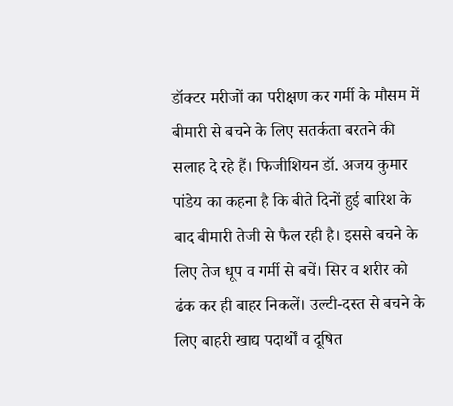डॉक्टर मरीजों का परीक्षण कर गर्मी के मौसम में बीमारी से बचने के लिए सतर्कता बरतने की सलाह दे रहे हैं। फिजीशियन डॉ. अजय कुमार पांडेय का कहना है कि बीते दिनों हुई बारिश के बाद बीमारी तेजी से फैल रही है। इससे बचने के लिए तेज धूप व गर्मी से बचें। सिर व शरीर को ढंक कर ही बाहर निकलें। उल्टी-दस्त से बचने के लिए बाहरी खाद्य पदार्थों व दूषित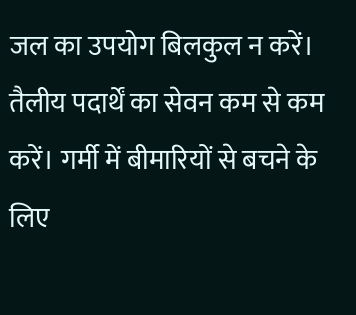जल का उपयोग बिलकुल न करें। तैलीय पदार्थें का सेवन कम से कम करें। गर्मी में बीमारियों से बचने के लिए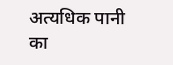अत्यधिक पानी का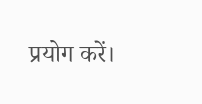प्रयोग करें।